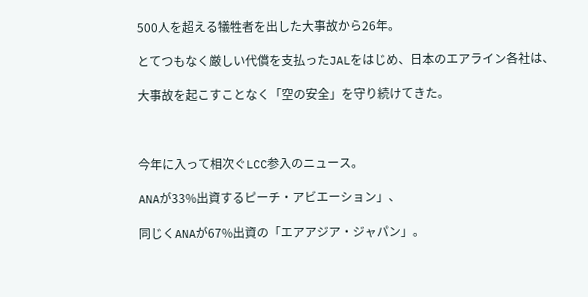500人を超える犠牲者を出した大事故から26年。

とてつもなく厳しい代償を支払ったJALをはじめ、日本のエアライン各社は、

大事故を起こすことなく「空の安全」を守り続けてきた。



今年に入って相次ぐLCC参入のニュース。

ANAが33%出資するピーチ・アビエーション」、

同じくANAが67%出資の「エアアジア・ジャパン」。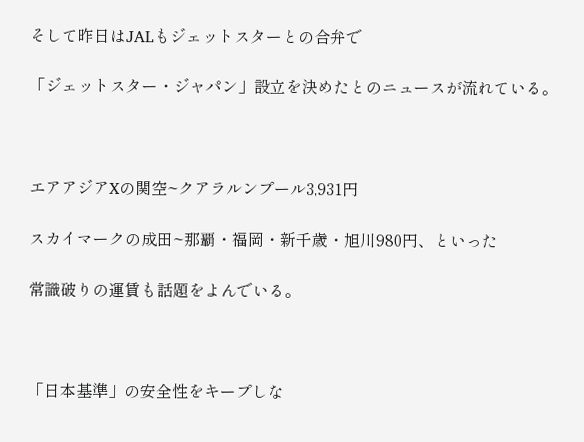そして昨日はJALもジェットスターとの合弁で

「ジェットスター・ジャパン」設立を決めたとのニュースが流れている。



エアアジアXの関空~クアラルンプール3,931円

スカイマークの成田~那覇・福岡・新千歳・旭川980円、といった

常識破りの運賃も話題をよんでいる。



「日本基準」の安全性をキープしな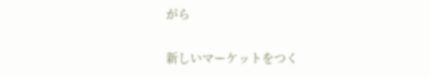がら

新しいマーケットをつく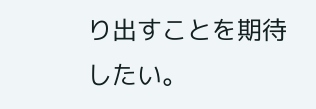り出すことを期待したい。